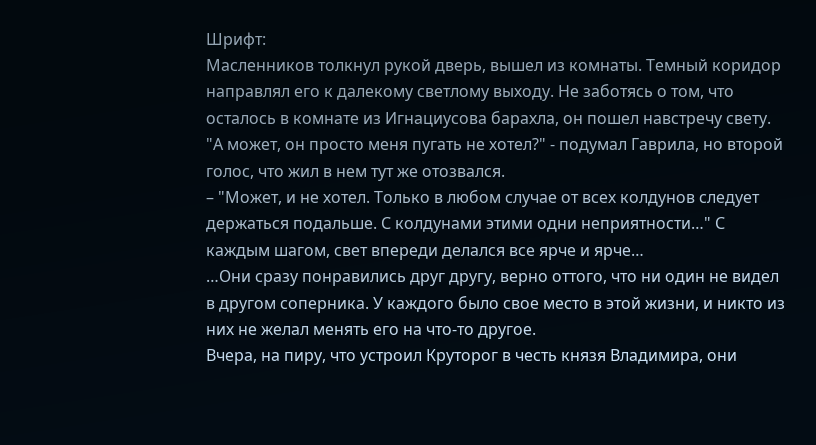Шрифт:
Масленников толкнул рукой дверь, вышел из комнаты. Темный коридор направлял его к далекому светлому выходу. Не заботясь о том, что осталось в комнате из Игнациусова барахла, он пошел навстречу свету.
"А может, он просто меня пугать не хотел?" - подумал Гаврила, но второй голос, что жил в нем тут же отозвался.
– "Может, и не хотел. Только в любом случае от всех колдунов следует держаться подальше. С колдунами этими одни неприятности…" С каждым шагом, свет впереди делался все ярче и ярче…
…Они сразу понравились друг другу, верно оттого, что ни один не видел в другом соперника. У каждого было свое место в этой жизни, и никто из них не желал менять его на что-то другое.
Вчера, на пиру, что устроил Круторог в честь князя Владимира, они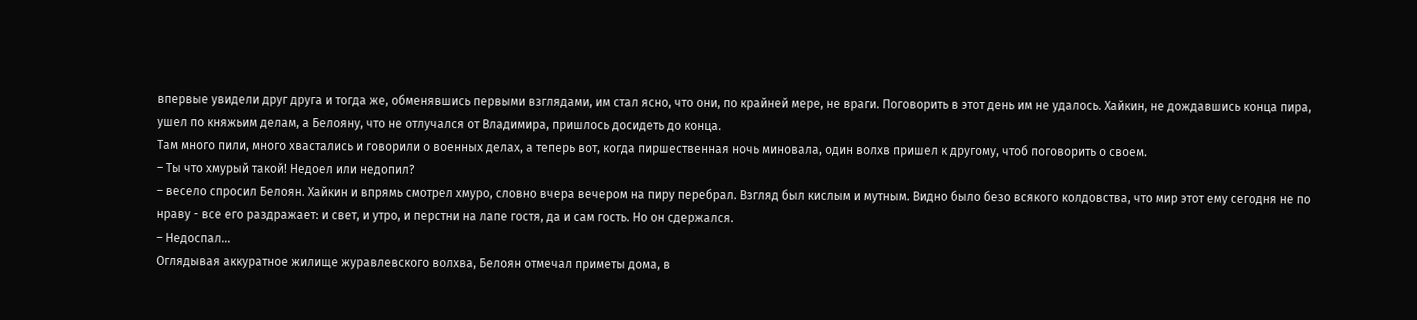впервые увидели друг друга и тогда же, обменявшись первыми взглядами, им стал ясно, что они, по крайней мере, не враги. Поговорить в этот день им не удалось. Хайкин, не дождавшись конца пира, ушел по княжьим делам, а Белояну, что не отлучался от Владимира, пришлось досидеть до конца.
Там много пили, много хвастались и говорили о военных делах, а теперь вот, когда пиршественная ночь миновала, один волхв пришел к другому, чтоб поговорить о своем.
– Ты что хмурый такой! Недоел или недопил?
– весело спросил Белоян. Хайкин и впрямь смотрел хмуро, словно вчера вечером на пиру перебрал. Взгляд был кислым и мутным. Видно было безо всякого колдовства, что мир этот ему сегодня не по нраву - все его раздражает: и свет, и утро, и перстни на лапе гостя, да и сам гость. Но он сдержался.
– Недоспал…
Оглядывая аккуратное жилище журавлевского волхва, Белоян отмечал приметы дома, в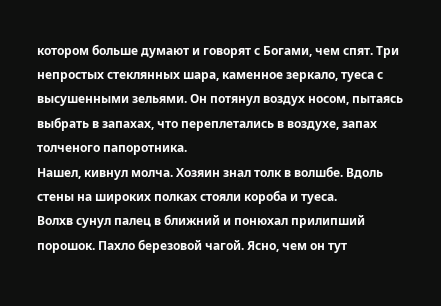котором больше думают и говорят с Богами, чем спят. Три непростых стеклянных шара, каменное зеркало, туеса с высушенными зельями. Он потянул воздух носом, пытаясь выбрать в запахах, что переплетались в воздухе, запах толченого папоротника.
Нашел, кивнул молча. Хозяин знал толк в волшбе. Вдоль стены на широких полках стояли короба и туеса.
Волхв сунул палец в ближний и понюхал прилипший порошок. Пахло березовой чагой. Ясно, чем он тут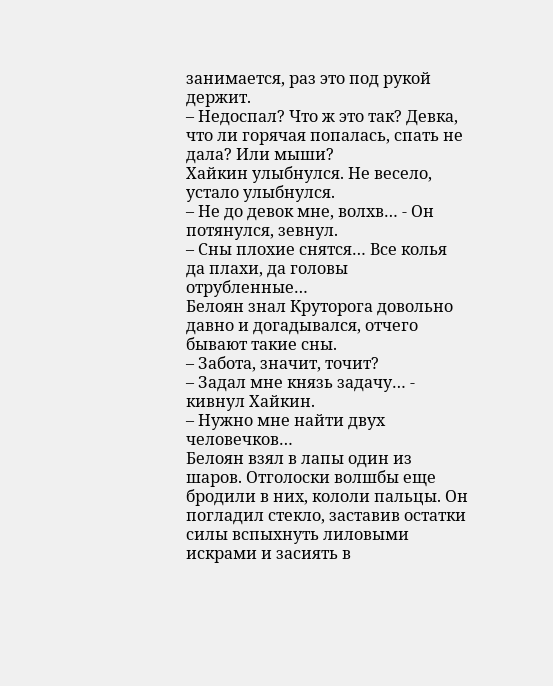занимается, раз это под рукой держит.
– Недоспал? Что ж это так? Девка, что ли горячая попалась, спать не дала? Или мыши?
Хайкин улыбнулся. Не весело, устало улыбнулся.
– Не до девок мне, волхв… - Он потянулся, зевнул.
– Сны плохие снятся… Все колья да плахи, да головы отрубленные…
Белоян знал Круторога довольно давно и догадывался, отчего бывают такие сны.
– Забота, значит, точит?
– Задал мне князь задачу… - кивнул Хайкин.
– Нужно мне найти двух человечков…
Белоян взял в лапы один из шаров. Отголоски волшбы еще бродили в них, кололи пальцы. Он погладил стекло, заставив остатки силы вспыхнуть лиловыми искрами и засиять в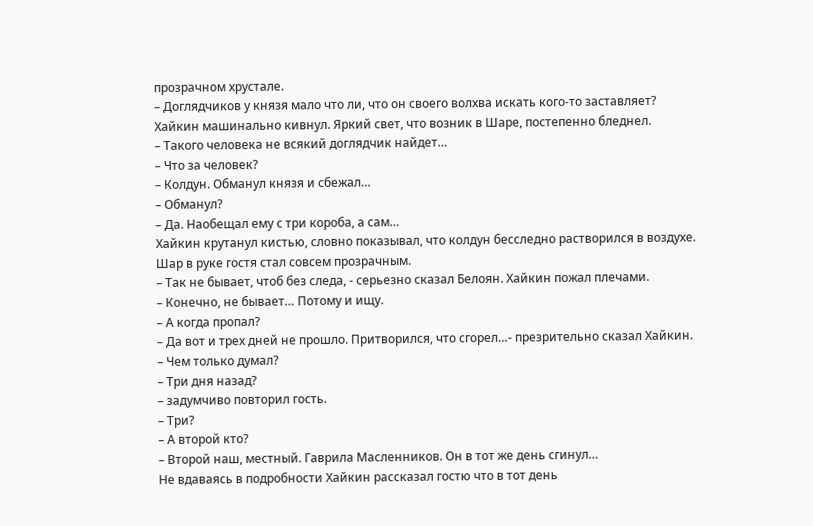прозрачном хрустале.
– Доглядчиков у князя мало что ли, что он своего волхва искать кого-то заставляет?
Хайкин машинально кивнул. Яркий свет, что возник в Шаре, постепенно бледнел.
– Такого человека не всякий доглядчик найдет…
– Что за человек?
– Колдун. Обманул князя и сбежал…
– Обманул?
– Да. Наобещал ему с три короба, а сам…
Хайкин крутанул кистью, словно показывал, что колдун бесследно растворился в воздухе. Шар в руке гостя стал совсем прозрачным.
– Так не бывает, чтоб без следа, - серьезно сказал Белоян. Хайкин пожал плечами.
– Конечно, не бывает… Потому и ищу.
– А когда пропал?
– Да вот и трех дней не прошло. Притворился, что сгорел…- презрительно сказал Хайкин.
– Чем только думал?
– Три дня назад?
– задумчиво повторил гость.
– Три?
– А второй кто?
– Второй наш, местный. Гаврила Масленников. Он в тот же день сгинул…
Не вдаваясь в подробности Хайкин рассказал гостю что в тот день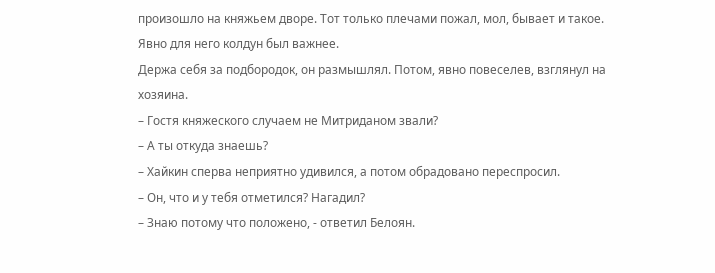произошло на княжьем дворе. Тот только плечами пожал, мол, бывает и такое. Явно для него колдун был важнее.
Держа себя за подбородок, он размышлял. Потом, явно повеселев, взглянул на хозяина.
– Гостя княжеского случаем не Митриданом звали?
– А ты откуда знаешь?
– Хайкин сперва неприятно удивился, а потом обрадовано переспросил.
– Он, что и у тебя отметился? Нагадил?
– Знаю потому что положено, - ответил Белоян.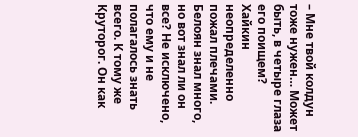– Мне твой колдун тоже нужен… Может быть, в четыре глаза его поищем?
Хайкин неопределенно пожал плечами. Белоян знал много, но вот знал ли он все? Не исключено, что ему и не полагалось знать всего. К тому же Круторог. Он как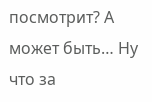посмотрит? А может быть… Ну что за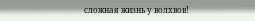сложная жизнь у волхвов!